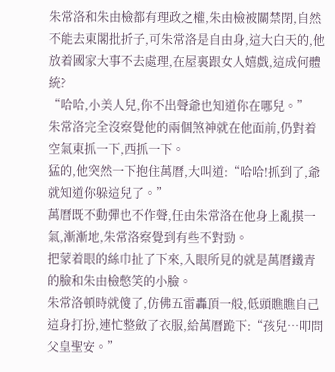朱常洛和朱由檢都有理政之權,朱由檢被關禁閉,自然不能去東閣批折子,可朱常洛是自由身,這大白天的,他放着國家大事不去處理,在屋裏跟女人嬉戲,這成何體統?
“哈哈,小美人兒,你不出聲爺也知道你在哪兒。”
朱常洛完全沒察覺他的兩個煞神就在他面前,仍對着空氣東抓一下,西抓一下。
猛的,他突然一下抱住萬曆,大叫道:“哈哈!抓到了,爺就知道你躲這兒了。”
萬曆既不動彈也不作聲,任由朱常洛在他身上亂摸一氣,漸漸地,朱常洛察覺到有些不對勁。
把蒙着眼的絲巾扯了下來,入眼所見的就是萬曆鐵青的臉和朱由檢憋笑的小臉。
朱常洛頓時就傻了,仿佛五雷轟頂一般,低頭瞧瞧自己這身打扮,連忙整斂了衣服,給萬曆跪下:“孩兒…叩問父皇聖安。”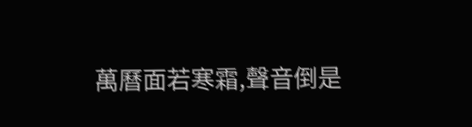萬曆面若寒霜,聲音倒是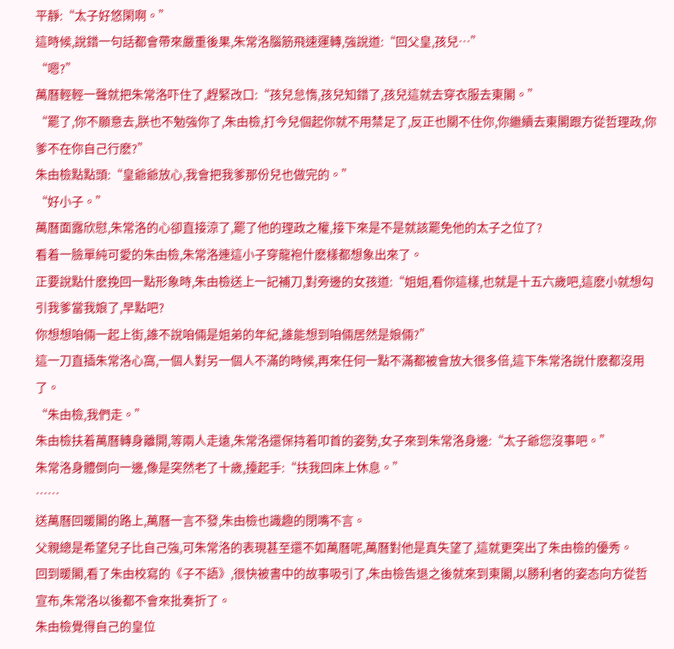平靜:“太子好悠閑啊。”
這時候,說錯一句話都會帶來嚴重後果,朱常洛腦筋飛速運轉,強說道:“回父皇,孩兒…”
“嗯?”
萬曆輕輕一聲就把朱常洛吓住了,趕緊改口:“孩兒怠惰,孩兒知錯了,孩兒這就去穿衣服去東閣。”
“罷了,你不願意去,朕也不勉強你了,朱由檢,打今兒個起你就不用禁足了,反正也關不住你,你繼續去東閣跟方從哲理政,你爹不在你自己行麽?”
朱由檢點點頭:“皇爺爺放心,我會把我爹那份兒也做完的。”
“好小子。”
萬曆面露欣慰,朱常洛的心卻直接涼了,罷了他的理政之權,接下來是不是就該罷免他的太子之位了?
看着一臉單純可愛的朱由檢,朱常洛連這小子穿龍袍什麽樣都想象出來了。
正要說點什麽挽回一點形象時,朱由檢送上一記補刀,對旁邊的女孩道:“姐姐,看你這樣,也就是十五六歲吧,這麽小就想勾引我爹當我娘了,早點吧?
你想想咱倆一起上街,誰不說咱倆是姐弟的年紀,誰能想到咱倆居然是娘倆?”
這一刀直插朱常洛心窩,一個人對另一個人不滿的時候,再來任何一點不滿都被會放大很多倍,這下朱常洛說什麽都沒用了。
“朱由檢,我們走。”
朱由檢扶着萬曆轉身離開,等兩人走遠,朱常洛還保持着叩首的姿勢,女子來到朱常洛身邊:“太子爺您沒事吧。”
朱常洛身體倒向一邊,像是突然老了十歲,擡起手:“扶我回床上休息。”
……
送萬曆回暖閣的路上,萬曆一言不發,朱由檢也識趣的閉嘴不言。
父親總是希望兒子比自己強,可朱常洛的表現甚至還不如萬曆呢,萬曆對他是真失望了,這就更突出了朱由檢的優秀。
回到暖閣,看了朱由校寫的《子不語》,很快被書中的故事吸引了,朱由檢告退之後就來到東閣,以勝利者的姿态向方從哲宣布,朱常洛以後都不會來批奏折了。
朱由檢覺得自己的皇位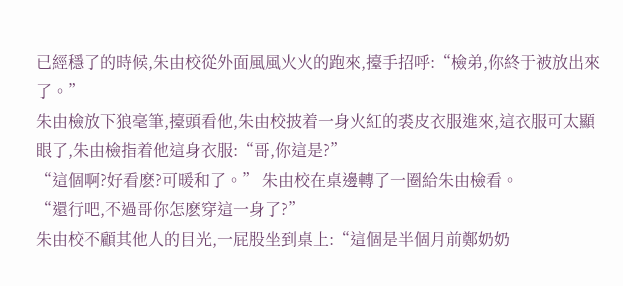已經穩了的時候,朱由校從外面風風火火的跑來,擡手招呼:“檢弟,你終于被放出來了。”
朱由檢放下狼毫筆,擡頭看他,朱由校披着一身火紅的裘皮衣服進來,這衣服可太顯眼了,朱由檢指着他這身衣服:“哥,你這是?”
“這個啊?好看麽?可暖和了。” 朱由校在桌邊轉了一圈給朱由檢看。
“還行吧,不過哥你怎麽穿這一身了?”
朱由校不顧其他人的目光,一屁股坐到桌上:“這個是半個月前鄭奶奶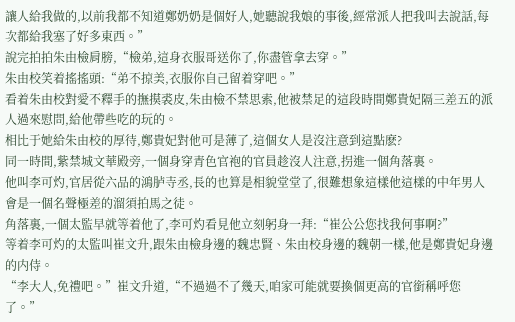讓人給我做的,以前我都不知道鄭奶奶是個好人,她聽說我娘的事後,經常派人把我叫去說話,每次都給我塞了好多東西。”
說完拍拍朱由檢肩膀,“檢弟,這身衣服哥送你了,你盡管拿去穿。”
朱由校笑着搖搖頭:“弟不掠美,衣服你自己留着穿吧。”
看着朱由校對愛不釋手的撫摸裘皮,朱由檢不禁思索,他被禁足的這段時間鄭貴妃隔三差五的派人過來慰問,給他帶些吃的玩的。
相比于她給朱由校的厚待,鄭貴妃對他可是薄了,這個女人是沒注意到這點麽?
同一時間,紫禁城文華殿旁,一個身穿青色官袍的官員趁沒人注意,拐進一個角落裏。
他叫李可灼,官居從六品的鴻胪寺丞,長的也算是相貌堂堂了,很難想象這樣他這樣的中年男人會是一個名聲極差的溜須拍馬之徒。
角落裏,一個太監早就等着他了,李可灼看見他立刻躬身一拜:“崔公公您找我何事啊?”
等着李可灼的太監叫崔文升,跟朱由檢身邊的魏忠賢、朱由校身邊的魏朝一樣,他是鄭貴妃身邊的内侍。
“李大人,免禮吧。”崔文升道,“不過過不了幾天,咱家可能就要換個更高的官銜稱呼您了。”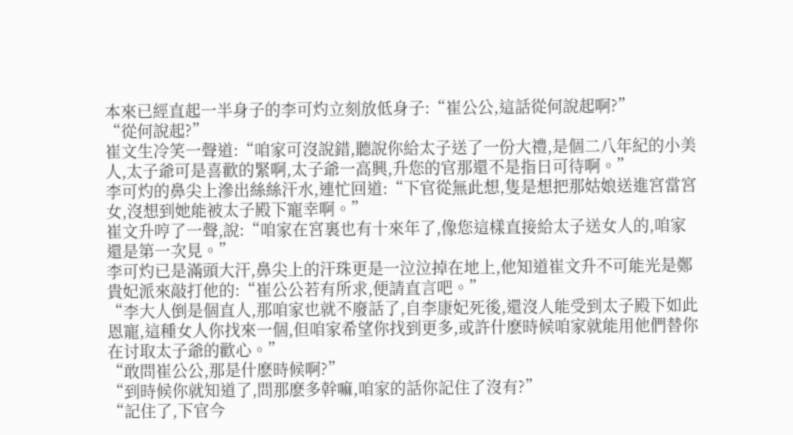本來已經直起一半身子的李可灼立刻放低身子:“崔公公,這話從何說起啊?”
“從何說起?”
崔文生冷笑一聲道:“咱家可沒說錯,聽說你給太子送了一份大禮,是個二八年紀的小美人,太子爺可是喜歡的緊啊,太子爺一高興,升您的官那還不是指日可待啊。”
李可灼的鼻尖上滲出絲絲汗水,連忙回道:“下官從無此想,隻是想把那姑娘送進宮當宮女,沒想到她能被太子殿下寵幸啊。”
崔文升哼了一聲,說:“咱家在宮裏也有十來年了,像您這樣直接給太子送女人的,咱家還是第一次見。”
李可灼已是滿頭大汗,鼻尖上的汗珠更是一泣泣掉在地上,他知道崔文升不可能光是鄭貴妃派來敲打他的:“崔公公若有所求,便請直言吧。”
“李大人倒是個直人,那咱家也就不廢話了,自李康妃死後,還沒人能受到太子殿下如此恩寵,這種女人你找來一個,但咱家希望你找到更多,或許什麽時候咱家就能用他們替你在讨取太子爺的歡心。”
“敢問崔公公,那是什麽時候啊?”
“到時候你就知道了,問那麽多幹嘛,咱家的話你記住了沒有?”
“記住了,下官今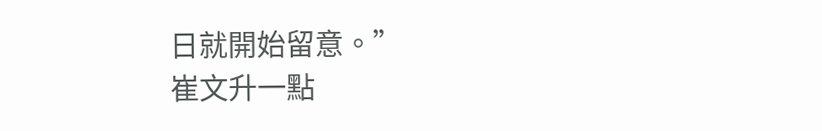日就開始留意。”
崔文升一點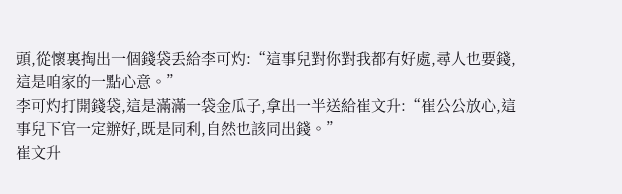頭,從懷裏掏出一個錢袋丢給李可灼:“這事兒對你對我都有好處,尋人也要錢,這是咱家的一點心意。”
李可灼打開錢袋,這是滿滿一袋金瓜子,拿出一半送給崔文升:“崔公公放心,這事兒下官一定辦好,既是同利,自然也該同出錢。”
崔文升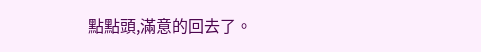點點頭,滿意的回去了。